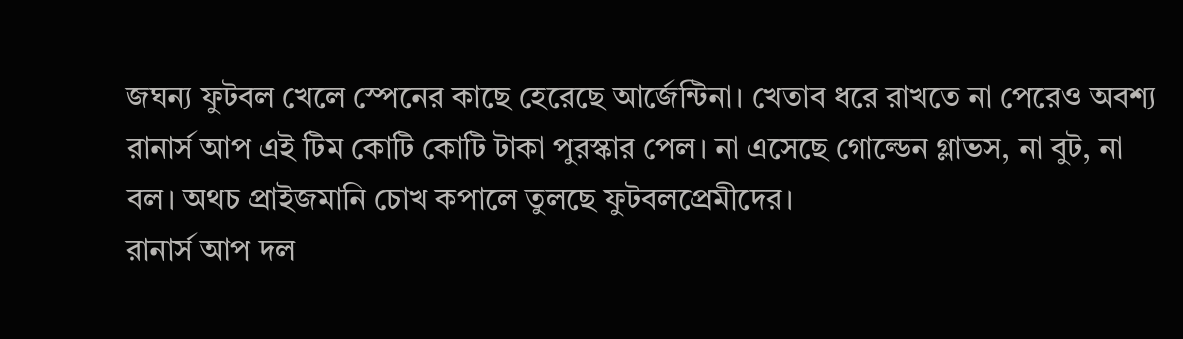জঘন্য ফুটবল খেলে স্পেনের কাছে হেরেছে আর্জেন্টিনা। খেতাব ধরে রাখতে না পেরেও অবশ্য রানার্স আপ এই টিম কোটি কোটি টাকা পুরস্কার পেল। না এসেছে গোল্ডেন গ্লাভস, না বুট, না বল। অথচ প্রাইজমানি চোখ কপালে তুলছে ফুটবলপ্রেমীদের।
রানার্স আপ দল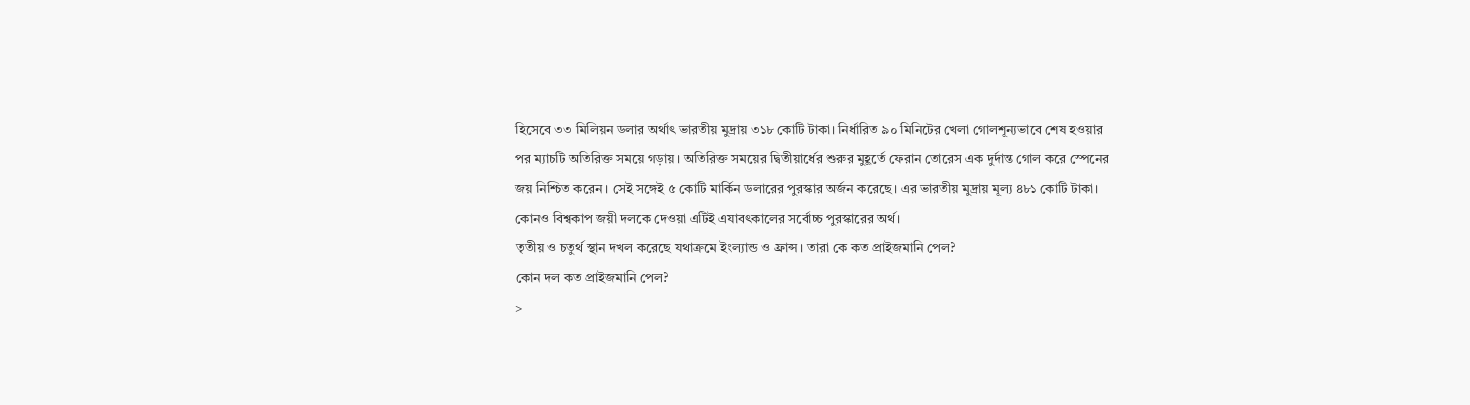হিসেবে ৩৩ মিলিয়ন ডলার অর্থাৎ ভারতীয় মুদ্রায় ৩১৮ কোটি টাকা। নির্ধারিত ৯০ মিনিটের খেলা গোলশূন্যভাবে শেষ হওয়ার পর ম্যাচটি অতিরিক্ত সময়ে গড়ায়। অতিরিক্ত সময়ের দ্বিতীয়ার্ধের শুরুর মুহূর্তে ফেরান তোরেস এক দুর্দান্ত গোল করে স্পেনের জয় নিশ্চিত করেন। সেই সঙ্গেই ৫ কোটি মার্কিন ডলারের পুরস্কার অর্জন করেছে। এর ভারতীয় মুদ্রায় মূল্য ৪৮১ কোটি টাকা। কোনও বিশ্বকাপ জয়ী দলকে দেওয়া এটিই এযাবৎকালের সর্বোচ্চ পুরস্কারের অর্থ।
তৃতীয় ও চতুর্থ স্থান দখল করেছে যথাক্রমে ইংল্যান্ড ও ফ্রান্স। তারা কে কত প্রাইজমানি পেল?
কোন দল কত প্রাইজমানি পেল?
>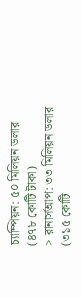চ্যাম্পিয়ন: ৫০ মিলিয়ন ডলার (৪৭৮ কোটি টাকা)
> রানার্সআপ: ৩৩ মিলিয়ন ডলার (৩১৫ কোটি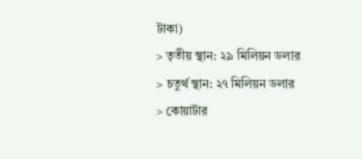টাকা)
> তৃতীয় স্থান: ২৯ মিলিয়ন ডলার
> চতুর্থ স্থান: ২৭ মিলিয়ন ডলার
> কোয়ার্টার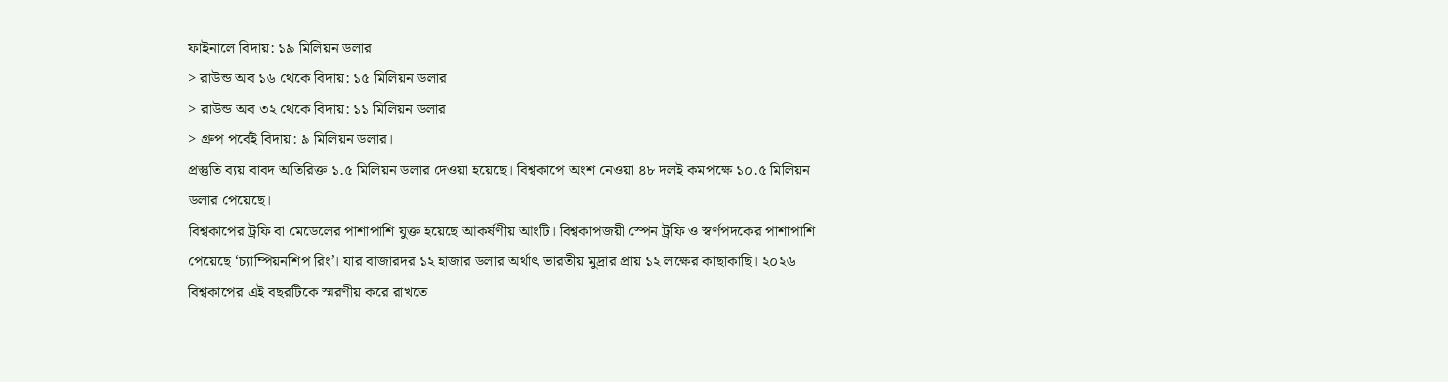ফাইনালে বিদায়: ১৯ মিলিয়ন ডলার
> রাউন্ড অব ১৬ থেকে বিদায়: ১৫ মিলিয়ন ডলার
> রাউন্ড অব ৩২ থেকে বিদায়: ১১ মিলিয়ন ডলার
> গ্রুপ পর্বেই বিদায়: ৯ মিলিয়ন ডলার।
প্রস্তুতি ব্যয় বাবদ অতিরিক্ত ১.৫ মিলিয়ন ডলার দেওয়া হয়েছে। বিশ্বকাপে অংশ নেওয়া ৪৮ দলই কমপক্ষে ১০.৫ মিলিয়ন ডলার পেয়েছে।
বিশ্বকাপের ট্রফি বা মেডেলের পাশাপাশি যুক্ত হয়েছে আকর্ষণীয় আংটি। বিশ্বকাপজয়ী স্পেন ট্রফি ও স্বর্ণপদকের পাশাপাশি পেয়েছে ‘চ্যাম্পিয়নশিপ রিং’। যার বাজারদর ১২ হাজার ডলার অর্থাৎ ভারতীয় মুদ্রার প্রায় ১২ লক্ষের কাছাকাছি। ২০২৬ বিশ্বকাপের এই বছরটিকে স্মরণীয় করে রাখতে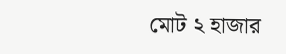মোট ২ হাজার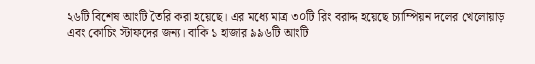২৬টি বিশেষ আংটি তৈরি করা হয়েছে। এর মধ্যে মাত্র ৩০টি রিং বরাদ্দ হয়েছে চ্যাম্পিয়ন দলের খেলোয়াড় এবং কোচিং স্টাফদের জন্য। বাকি ১ হাজার ৯৯৬টি আংটি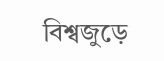বিশ্বজুড়ে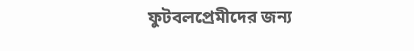ফুটবলপ্রেমীদের জন্য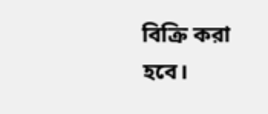বিক্রি করা হবে।